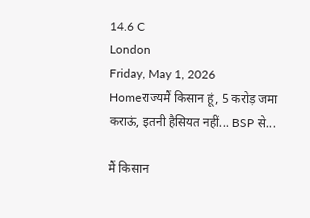14.6 C
London
Friday, May 1, 2026
Homeराज्यमैं किसान हूं, 5 करोड़ जमा कराऊं, इतनी हैसियत नहीं... BSP से...

मैं किसान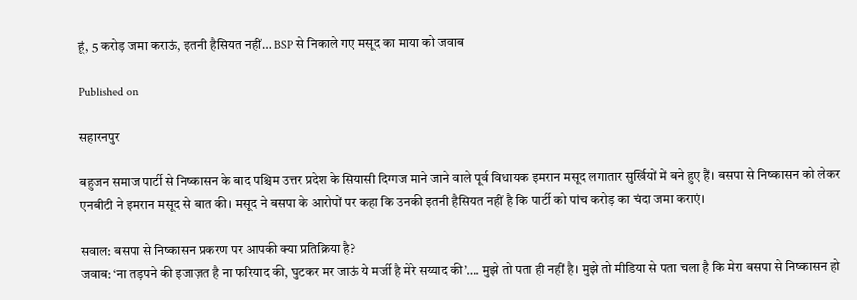हूं, 5 करोड़ जमा कराऊं, इतनी हैसियत नहीं… BSP से निकाले गए मसूद का माया को जवाब

Published on

सहारनपुर

बहुजन समाज पार्टी से निष्कासन के बाद पश्चिम उत्तर प्रदेश के सियासी दिग्गज माने जाने वाले पूर्व विधायक इमरान मसूद लगातार सुर्खियों में बने हुए हैं। बसपा से निष्कासन को लेकर एनबीटी ने इमरान मसूद से बात की। मसूद ने बसपा के आरोपों पर कहा कि उनकी इतनी हैसियत नहीं है कि पार्टी को पांच करोड़ का चंदा जमा कराएं।

सवाल: बसपा से निष्कासन प्रकरण पर आपकी क्या प्रतिक्रिया है?
जवाब: ‘ना तड़पने की इजाज़त है ना फरियाद की, घुटकर मर जाऊं ये मर्जी है मेरे सय्याद की’…. मुझे तो पता ही नहीं है। मुझे तो मीडिया से पता चला है कि मेरा बसपा से निष्कासन हो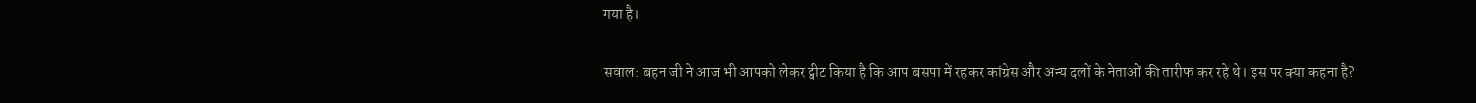गया है।

सवाल: बहन जी ने आज भी आपको लेकर ट्वीट किया है कि आप बसपा में रहकर कांग्रेस और अन्य दलों के नेताओं की तारीफ कर रहे थे। इस पर क्या कहना है?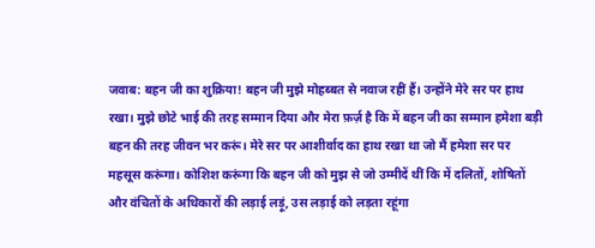जवाब: बहन जी का शुक्रिया! बहन जी मुझे मोहब्बत से नवाज रहीं हैं। उन्होंने मेरे सर पर हाथ रखा। मुझे छोटे भाई की तरह सम्मान दिया और मेरा फ़र्ज़ है कि में बहन जी का सम्मान हमेशा बड़ी बहन की तरह जीवन भर करूं। मेरे सर पर आशीर्वाद का हाथ रखा था जो मैं हमेशा सर पर महसूस करूंगा। कोशिश करूंगा कि बहन जी को मुझ से जो उम्मीदें थीं कि में दलितों, शोषितों और वंचितों के अधिकारों की लड़ाई लड़ूं, उस लड़ाई को लड़ता रहूंगा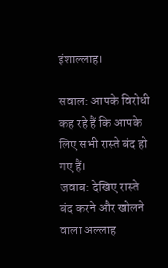इंशाल्लाह।

सवाल: आपके विरोधी कह रहे हैं कि आपके लिए सभी रास्ते बंद हो गए हैं।
जवाब: देखिए रास्ते बंद करने और खोलने वाला अल्लाह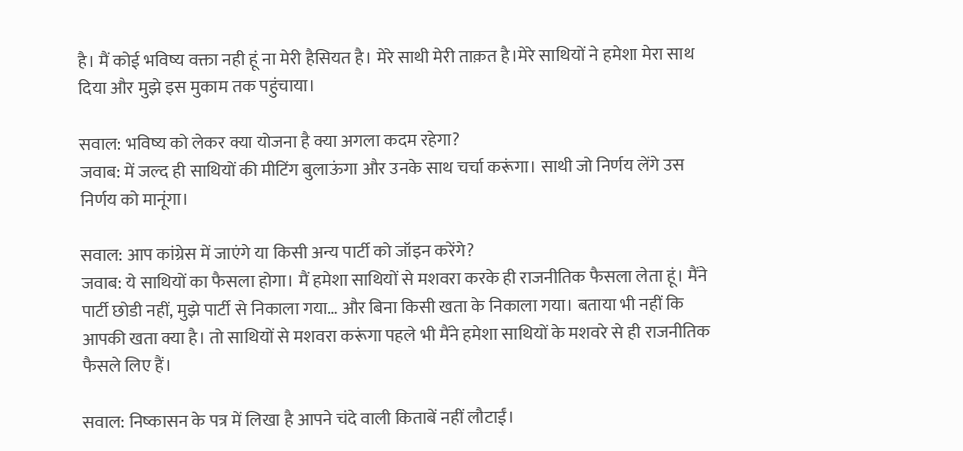है। मैं कोई भविष्य वक्ता नही हूं ना मेरी हैसियत है। मेरे साथी मेरी ताक़त है।मेरे साथियों ने हमेशा मेरा साथ दिया और मुझे इस मुकाम तक पहुंचाया।

सवाल: भविष्य को लेकर क्या योजना है क्या अगला कदम रहेगा?
जवाब: में जल्द ही साथियों की मीटिंग बुलाऊंगा और उनके साथ चर्चा करूंगा। साथी जो निर्णय लेंगे उस निर्णय को मानूंगा।

सवाल: आप कांग्रेस में जाएंगे या किसी अन्य पार्टी को जॉइन करेंगे?
जवाब: ये साथियों का फैसला होगा। मैं हमेशा साथियों से मशवरा करके ही राजनीतिक फैसला लेता हूं। मैंने पार्टी छोडी नहीं, मुझे पार्टी से निकाला गया… और बिना किसी खता के निकाला गया। बताया भी नहीं कि आपकी खता क्या है। तो साथियों से मशवरा करूंगा पहले भी मैंने हमेशा साथियों के मशवरे से ही राजनीतिक फैसले लिए हैं।

सवाल: निष्कासन के पत्र में लिखा है आपने चंदे वाली किताबें नहीं लौटाईं।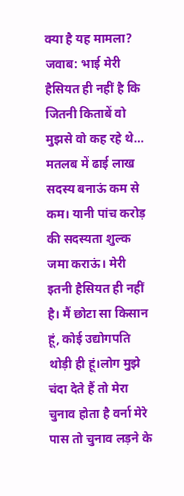क्‍या है यह मामला?
जवाब: भाई मेरी हैसियत ही नहीं है कि जितनी किताबें वो मुझसे वो कह रहे थे… मतलब में ढाई लाख सदस्य बनाऊं कम से कम। यानी पांच करोड़ की सदस्यता शुल्क जमा कराऊं। मेरी इतनी हैसियत ही नहीं है। मैं छोटा सा किसान हूं, कोई उद्योगपति थोड़ी ही हूं।लोग मुझे चंदा देते हैं तो मेरा चुनाव होता है वर्ना मेरे पास तो चुनाव लड़ने के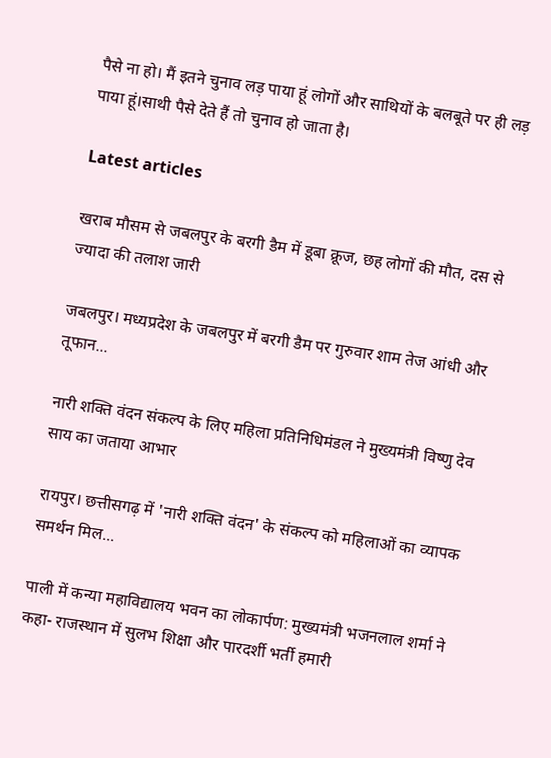पैसे ना हो। मैं इतने चुनाव लड़ पाया हूं लोगों और साथियों के बलबूते पर ही लड़ पाया हूं।साथी पैसे देते हैं तो चुनाव हो जाता है।

Latest articles

खराब मौसम से जबलपुर के बरगी डैम में डूबा क्रूज, छह लोगों की मौत, दस से ज्यादा की तलाश जारी

जबलपुर। मध्यप्रदेश के जबलपुर में बरगी डैम पर गुरुवार शाम तेज आंधी और तूफान...

नारी शक्ति वंदन संकल्प के लिए महिला प्रतिनिधिमंडल ने मुख्यमंत्री विष्णु देव साय का जताया आभार

रायपुर। छत्तीसगढ़ में 'नारी शक्ति वंदन' के संकल्प को महिलाओं का व्यापक समर्थन मिल...

पाली में कन्या महाविद्यालय भवन का लोकार्पण: मुख्यमंत्री भजनलाल शर्मा ने कहा- राजस्थान में सुलभ शिक्षा और पारदर्शी भर्ती हमारी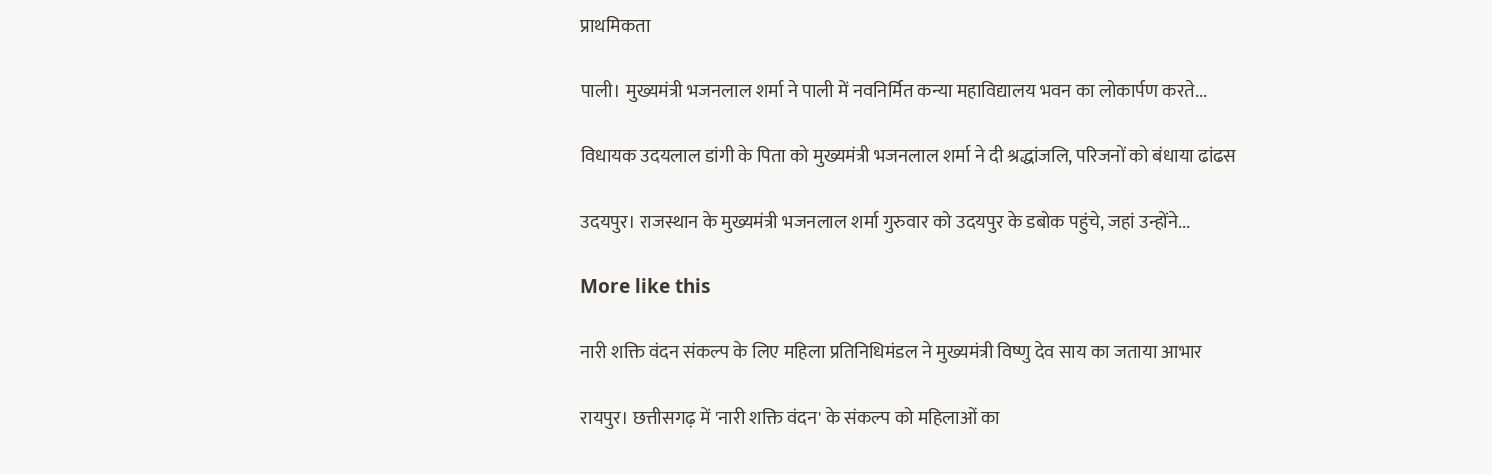प्राथमिकता

पाली। मुख्यमंत्री भजनलाल शर्मा ने पाली में नवनिर्मित कन्या महाविद्यालय भवन का लोकार्पण करते...

विधायक उदयलाल डांगी के पिता को मुख्यमंत्री भजनलाल शर्मा ने दी श्रद्धांजलि, परिजनों को बंधाया ढांढस

उदयपुर। राजस्थान के मुख्यमंत्री भजनलाल शर्मा गुरुवार को उदयपुर के डबोक पहुंचे, जहां उन्होंने...

More like this

नारी शक्ति वंदन संकल्प के लिए महिला प्रतिनिधिमंडल ने मुख्यमंत्री विष्णु देव साय का जताया आभार

रायपुर। छत्तीसगढ़ में 'नारी शक्ति वंदन' के संकल्प को महिलाओं का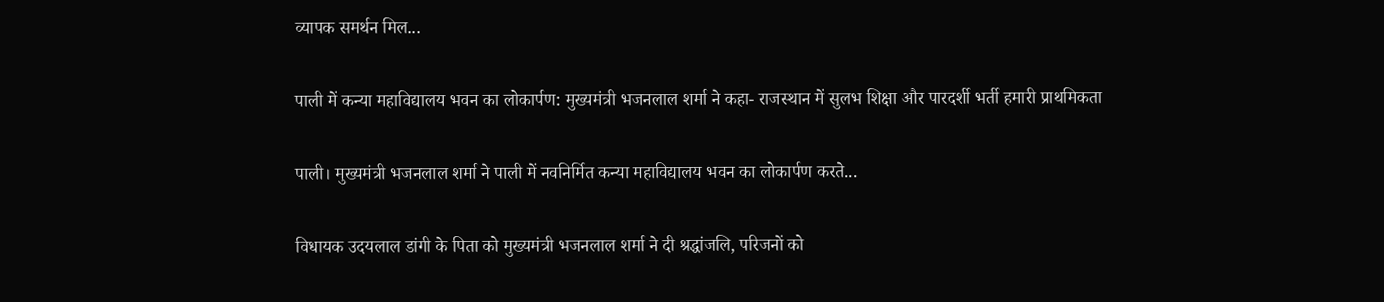व्यापक समर्थन मिल...

पाली में कन्या महाविद्यालय भवन का लोकार्पण: मुख्यमंत्री भजनलाल शर्मा ने कहा- राजस्थान में सुलभ शिक्षा और पारदर्शी भर्ती हमारी प्राथमिकता

पाली। मुख्यमंत्री भजनलाल शर्मा ने पाली में नवनिर्मित कन्या महाविद्यालय भवन का लोकार्पण करते...

विधायक उदयलाल डांगी के पिता को मुख्यमंत्री भजनलाल शर्मा ने दी श्रद्धांजलि, परिजनों को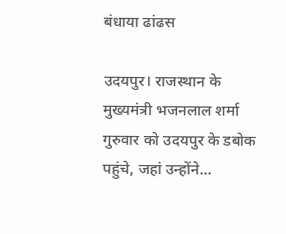बंधाया ढांढस

उदयपुर। राजस्थान के मुख्यमंत्री भजनलाल शर्मा गुरुवार को उदयपुर के डबोक पहुंचे, जहां उन्होंने...